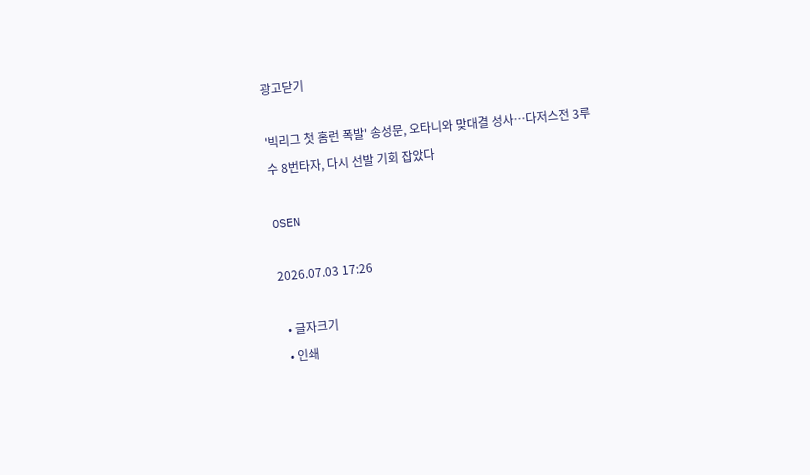광고닫기

'빅리그 첫 홈런 폭발' 송성문, 오타니와 맞대결 성사…다저스전 3루수 8번타자, 다시 선발 기회 잡았다

OSEN

2026.07.03 17:26

  • 글자크기
  • 인쇄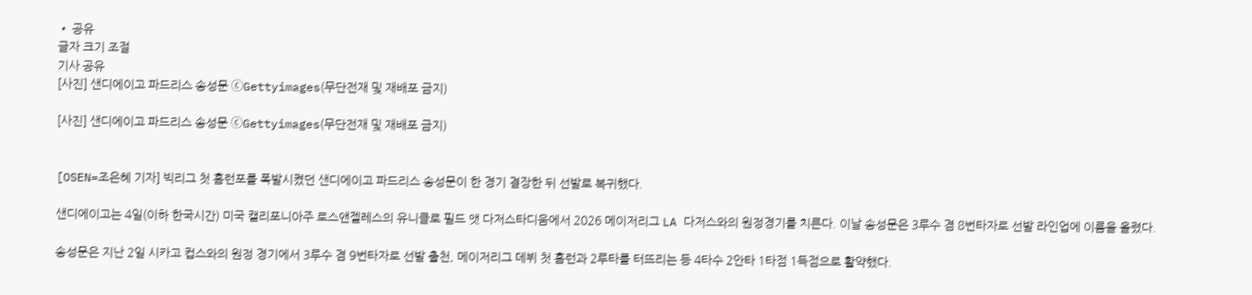• 공유
글자 크기 조절
기사 공유
[사진] 샌디에이고 파드리스 송성문 ⓒGettyimages(무단전재 및 재배포 금지)

[사진] 샌디에이고 파드리스 송성문 ⓒGettyimages(무단전재 및 재배포 금지)


[OSEN=조은혜 기자] 빅리그 첫 홈런포를 폭발시켰던 샌디에이고 파드리스 송성문이 한 경기 결장한 뒤 선발로 복귀했다.

샌디에이고는 4일(이하 한국시간) 미국 캘리포니아주 로스앤젤레스의 유니클로 필드 앳 다저스타디움에서 2026 메이저리그 LA 다저스와의 원정경기를 치른다. 이날 송성문은 3루수 겸 8번타자로 선발 라인업에 이름을 올렸다.

송성문은 지난 2일 시카고 컵스와의 원정 경기에서 3루수 겸 9번타자로 선발 출천, 메이저리그 데뷔 첫 홈런과 2루타를 터뜨리는 등 4타수 2안타 1타점 1득점으로 활약했다.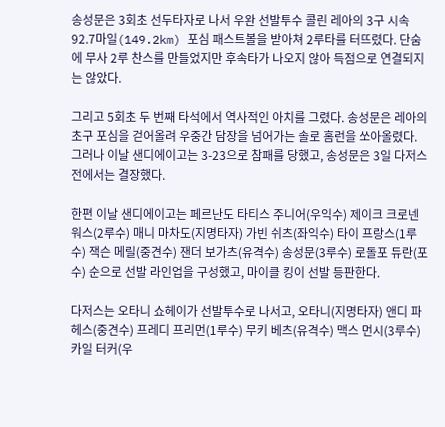송성문은 3회초 선두타자로 나서 우완 선발투수 콜린 레아의 3구 시속 92.7마일(149.2km) 포심 패스트볼을 받아쳐 2루타를 터뜨렸다. 단숨에 무사 2루 찬스를 만들었지만 후속타가 나오지 않아 득점으로 연결되지는 않았다.

그리고 5회초 두 번째 타석에서 역사적인 아치를 그렸다. 송성문은 레아의 초구 포심을 걷어올려 우중간 담장을 넘어가는 솔로 홈런을 쏘아올렸다. 그러나 이날 샌디에이고는 3-23으로 참패를 당했고, 송성문은 3일 다저스전에서는 결장했다.

한편 이날 샌디에이고는 페르난도 타티스 주니어(우익수) 제이크 크로넨워스(2루수) 매니 마차도(지명타자) 가빈 쉬츠(좌익수) 타이 프랑스(1루수) 잭슨 메릴(중견수) 잰더 보가츠(유격수) 송성문(3루수) 로돌포 듀란(포수) 순으로 선발 라인업을 구성했고, 마이클 킹이 선발 등판한다.

다저스는 오타니 쇼헤이가 선발투수로 나서고, 오타니(지명타자) 앤디 파헤스(중견수) 프레디 프리먼(1루수) 무키 베츠(유격수) 맥스 먼시(3루수) 카일 터커(우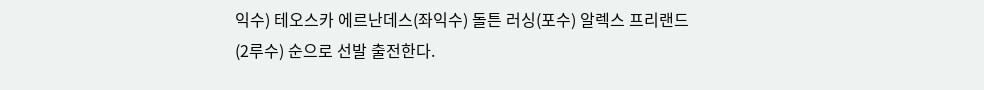익수) 테오스카 에르난데스(좌익수) 돌튼 러싱(포수) 알렉스 프리랜드(2루수) 순으로 선발 출전한다.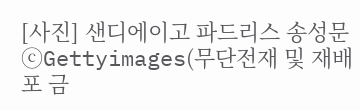[사진] 샌디에이고 파드리스 송성문 ⓒGettyimages(무단전재 및 재배포 금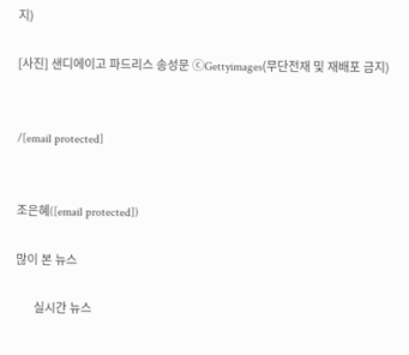지)

[사진] 샌디에이고 파드리스 송성문 ⓒGettyimages(무단전재 및 재배포 금지)


/[email protected]


조은혜([email protected])

많이 본 뉴스

      실시간 뉴스